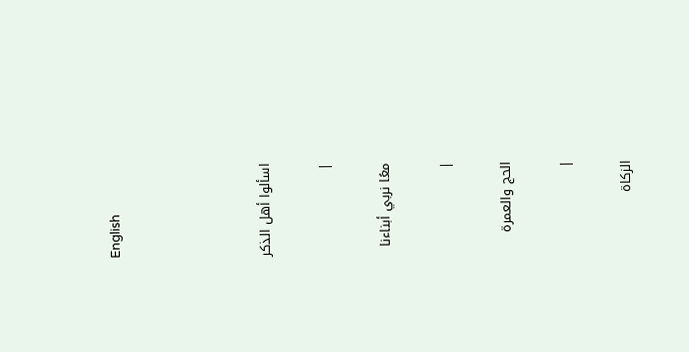English




اسألوا أهل الذكر

|

معًا نربي أبناءنا

|

الحج والعمرة

|

الزكاة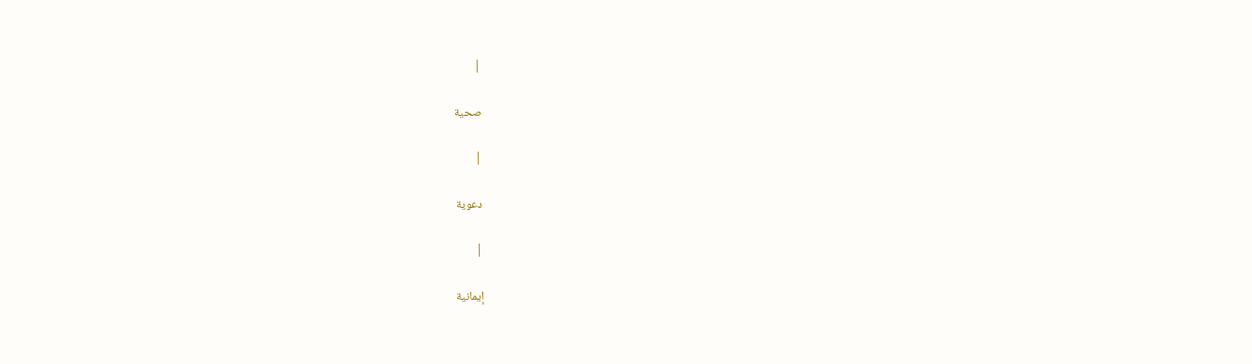|

صحية

|

دعوية

|

إيمانية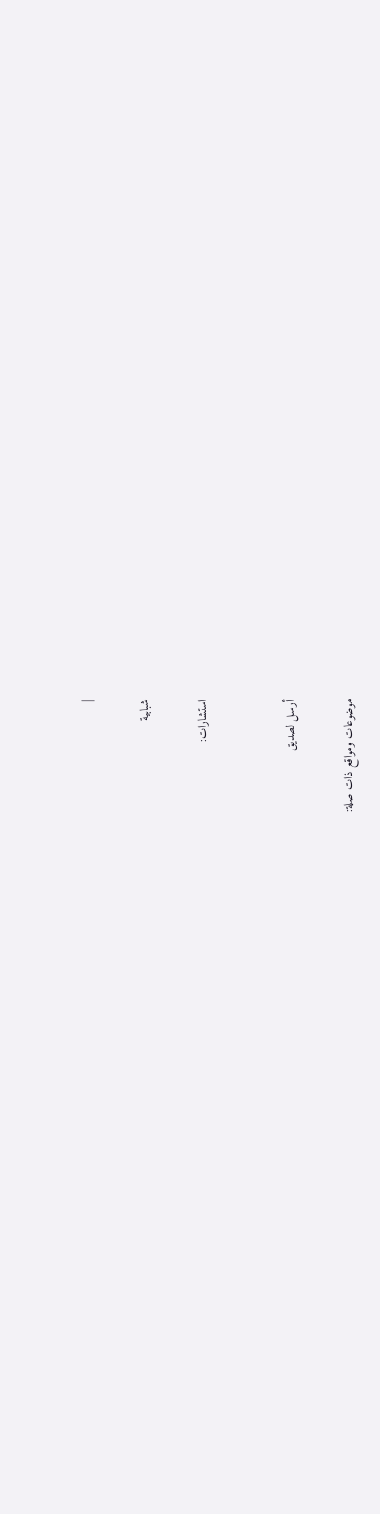|

شبابية

استشارات:


أرسل لصديق

موضوعات ومواقع ذات صلة: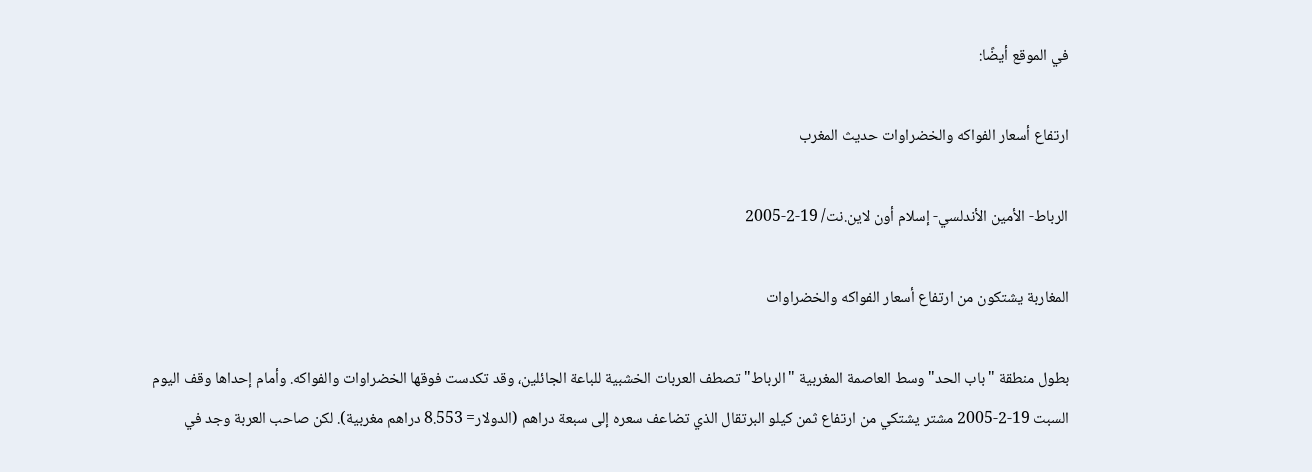في الموقع أيضًا:

ارتفاع أسعار الفواكه والخضراوات حديث المغرب

الرباط- الأمين الأندلسي- إسلام أون لاين.نت/ 19-2-2005

المغاربة يشتكون من ارتفاع أسعار الفواكه والخضراوات

بطول منطقة "باب الحد" وسط العاصمة المغربية "الرباط" تصطف العربات الخشبية للباعة الجائلين، وقد تكدست فوقها الخضراوات والفواكه. وأمام إحداها وقف اليوم السبت 19-2-2005 مشتر يشتكي من ارتفاع ثمن كيلو البرتقال الذي تضاعف سعره إلى سبعة دراهم (الدولار= 8.553 دراهم مغربية). لكن صاحب العربة وجد في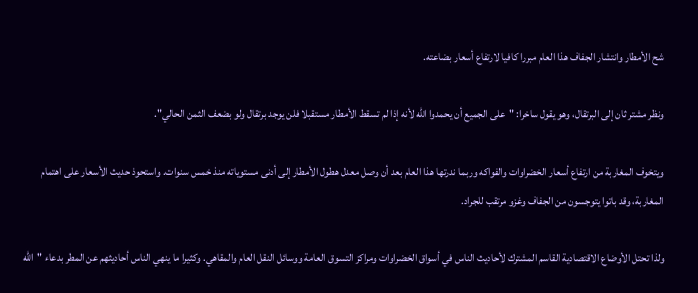شح الأمطار وانتشار الجفاف هذا العام مبررا كافيا لارتفاع أسعار بضاعته.

ونظر مشتر ثان إلى البرتقال، وهو يقول ساخرا: "على الجميع أن يحمدوا الله لأنه إذا لم تسقط الأمطار مستقبلا فلن يوجد برتقال ولو بضعف الثمن الحالي".

ويتخوف المغاربة من ارتفاع أسعار الخضراوات والفواكه وربما ندرتها هذا العام بعد أن وصل معدل هطول الأمطار إلى أدنى مستوياته منذ خمس سنوات. واستحوذ حديث الأسعار على اهتمام المغاربة، وقد باتوا يتوجسون من الجفاف وغزو مرتقب للجراد.

ولذا تحتل الأوضاع الاقتصادية القاسم المشترك لأحاديث الناس في أسواق الخضراوات ومراكز التسوق العامة ووسائل النقل العام والمقاهي. وكثيرا ما ينهي الناس أحاديثهم عن المطر بدعاء "الله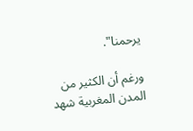يرحمنا".

ورغم أن الكثير من المدن المغربية شهد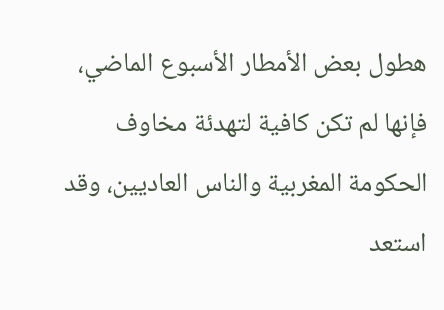هطول بعض الأمطار الأسبوع الماضي، فإنها لم تكن كافية لتهدئة مخاوف الحكومة المغربية والناس العاديين، وقد استعد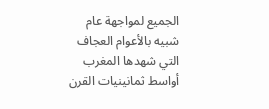الجميع لمواجهة عام شبيه بالأعوام العجاف التي شهدها المغرب أواسط ثمانينيات القرن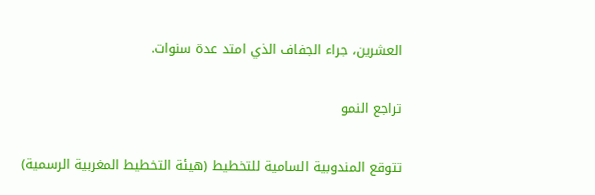العشرين، جراء الجفاف الذي امتد عدة سنوات.

تراجع النمو

تتوقع المندوبية السامية للتخطيط (هيئة التخطيط المغربية الرسمية)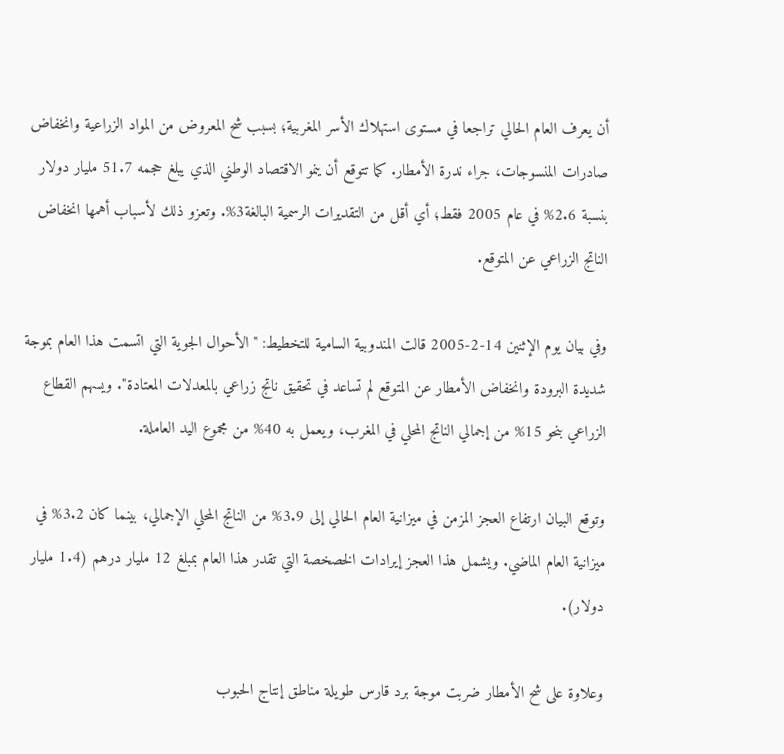أن يعرف العام الحالي تراجعا في مستوى استهلاك الأسر المغربية؛ بسبب شح المعروض من المواد الزراعية وانخفاض صادرات المنسوجات، جراء ندرة الأمطار. كما تتوقع أن ينمو الاقتصاد الوطني الذي يبلغ حجمه 51.7 مليار دولار بنسبة 2.6% في عام 2005 فقط؛ أي أقل من التقديرات الرسمية البالغة3%. وتعزو ذلك لأسباب أهمها انخفاض الناتج الزراعي عن المتوقع.

وفي بيان يوم الإثنين 14-2-2005 قالت المندوبية السامية للتخطيط: "الأحوال الجوية التي اتسمت هذا العام بموجة شديدة البرودة وانخفاض الأمطار عن المتوقع لم تساعد في تحقيق ناتج زراعي بالمعدلات المعتادة". ويسهم القطاع الزراعي بنحو 15% من إجمالي الناتج المحلي في المغرب، ويعمل به 40% من مجموع اليد العاملة.

وتوقع البيان ارتفاع العجز المزمن في ميزانية العام الحالي إلى 3.9% من الناتج المحلي الإجمالي، بينما كان 3.2% في ميزانية العام الماضي. ويشمل هذا العجز إيرادات الخصخصة التي تقدر هذا العام بمبلغ 12 مليار درهم (1.4 مليار دولار).

وعلاوة على شح الأمطار ضربت موجة برد قارس طويلة مناطق إنتاج الحبوب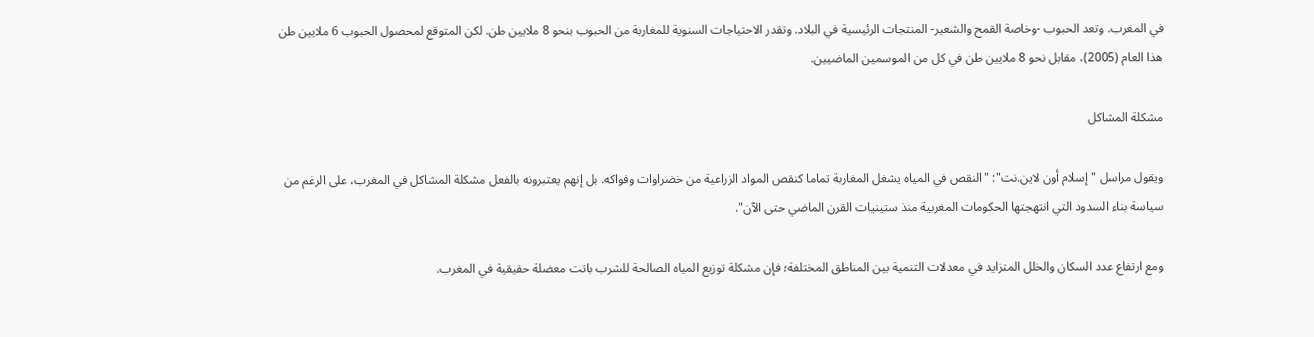في المغرب. وتعد الحبوب -وخاصة القمح والشعير- المنتجات الرئيسية في البلاد. وتقدر الاحتياجات السنوية للمغاربة من الحبوب بنحو 8 ملايين طن. لكن المتوقع لمحصول الحبوب 6 ملايين طن هذا العام (2005)، مقابل نحو 8 ملايين طن في كل من الموسمين الماضيين.

مشكلة المشاكل

ويقول مراسل "إسلام أون لاين.نت": "النقص في المياه يشغل المغاربة تماما كنقص المواد الزراعية من خضراوات وفواكه. بل إنهم يعتبرونه بالفعل مشكلة المشاكل في المغرب، على الرغم من سياسة بناء السدود التي انتهجتها الحكومات المغربية منذ ستينيات القرن الماضي حتى الآن".

ومع ارتفاع عدد السكان والخلل المتزايد في معدلات التنمية بين المناطق المختلفة؛ فإن مشكلة توزيع المياه الصالحة للشرب باتت معضلة حقيقية في المغرب.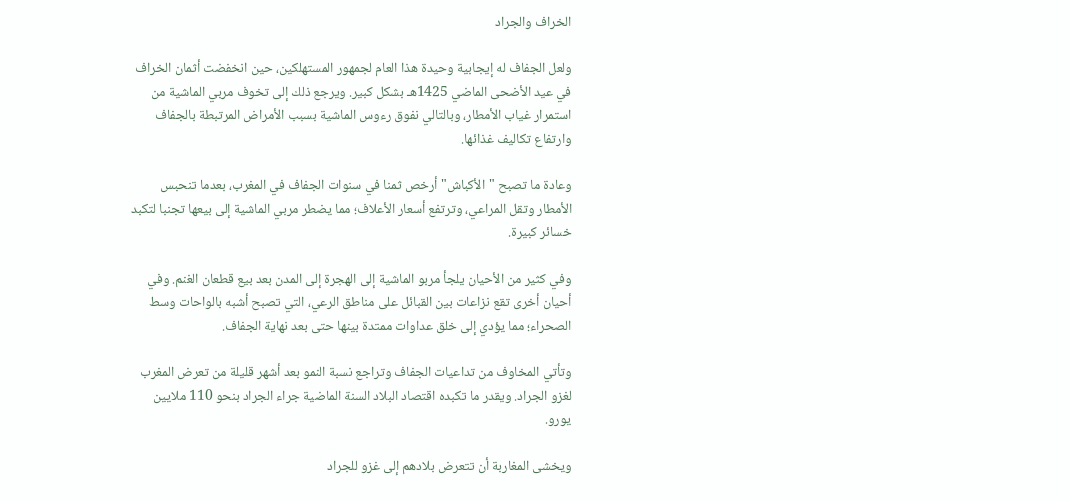الخراف والجراد

ولعل الجفاف له إيجابية وحيدة هذا العام لجمهور المستهلكين، حين انخفضت أثمان الخراف في عيد الأضحى الماضي 1425هـ بشكل كبير. ويرجع ذلك إلى تخوف مربي الماشية من استمرار غياب الأمطار، وبالتالي نفوق رءوس الماشية بسبب الأمراض المرتبطة بالجفاف وارتفاع تكاليف غذائها.

وعادة ما تصبح "الأكباش" أرخص ثمنا في سنوات الجفاف في المغرب، بعدما تنحبس الأمطار وتقل المراعي، وترتفع أسعار الأعلاف؛ مما يضطر مربي الماشية إلى بيعها تجنبا لتكبد خسائر كبيرة.

وفي كثير من الأحيان يلجأ مربو الماشية إلى الهجرة إلى المدن بعد بيع قطعان الغنم. وفي أحيان أخرى تقع نزاعات بين القبائل على مناطق الرعي، التي تصبح أشبه بالواحات وسط الصحراء؛ مما يؤدي إلى خلق عداوات ممتدة بينها حتى بعد نهاية الجفاف.

وتأتي المخاوف من تداعيات الجفاف وتراجع نسبة النمو بعد أشهر قليلة من تعرض المغرب لغزو الجراد. ويقدر ما تكبده اقتصاد البلاد السنة الماضية جراء الجراد بنحو 110 ملايين يورو.

ويخشى المغاربة أن تتعرض بلادهم إلى غزو للجراد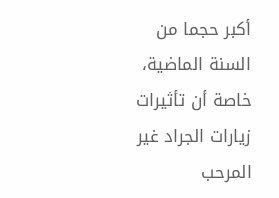أكبر حجما من السنة الماضية، خاصة أن تأثيرات زيارات الجراد غير المرحب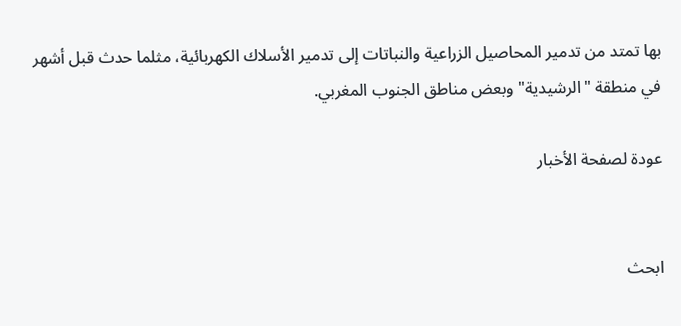بها تمتد من تدمير المحاصيل الزراعية والنباتات إلى تدمير الأسلاك الكهربائية، مثلما حدث قبل أشهر في منطقة "الرشيدية" وبعض مناطق الجنوب المغربي.

عودة لصفحة الأخبار


ابحث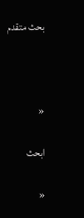بحث متقدم



«

ابحث

«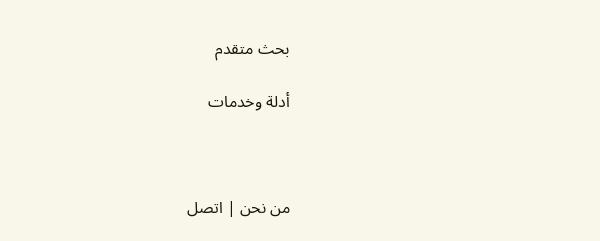بحث متقدم

أدلة وخدمات



من نحن | اتصل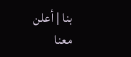بنا | أعلن معنا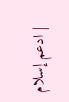| ادعم إسلام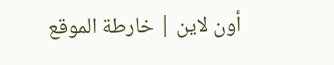أون لاين | خارطة الموقع